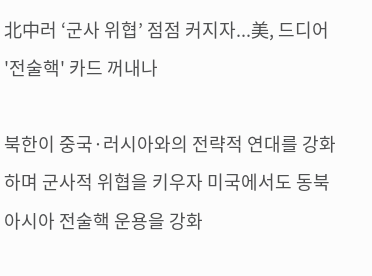北中러 ‘군사 위협’ 점점 커지자...美, 드디어 '전술핵' 카드 꺼내나

북한이 중국·러시아와의 전략적 연대를 강화하며 군사적 위협을 키우자 미국에서도 동북아시아 전술핵 운용을 강화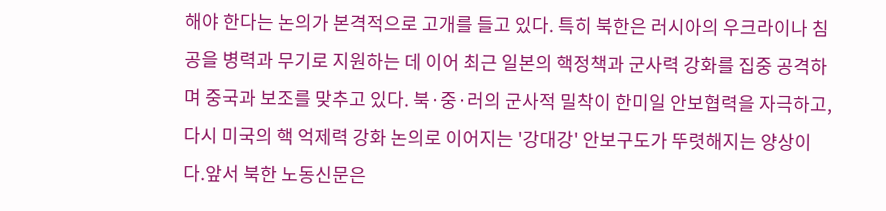해야 한다는 논의가 본격적으로 고개를 들고 있다. 특히 북한은 러시아의 우크라이나 침공을 병력과 무기로 지원하는 데 이어 최근 일본의 핵정책과 군사력 강화를 집중 공격하며 중국과 보조를 맞추고 있다. 북·중·러의 군사적 밀착이 한미일 안보협력을 자극하고, 다시 미국의 핵 억제력 강화 논의로 이어지는 '강대강' 안보구도가 뚜렷해지는 양상이다.앞서 북한 노동신문은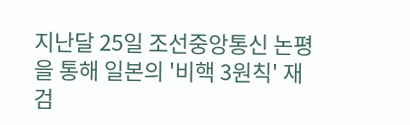지난달 25일 조선중앙통신 논평을 통해 일본의 '비핵 3원칙' 재검